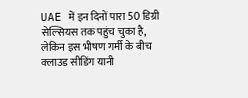UAE में इन दिनों पारा 50 डिग्री सेल्सियस तक पहुंच चुका है, लेकिन इस भीषण गर्मी के बीच क्लाउड सीडिंग यानी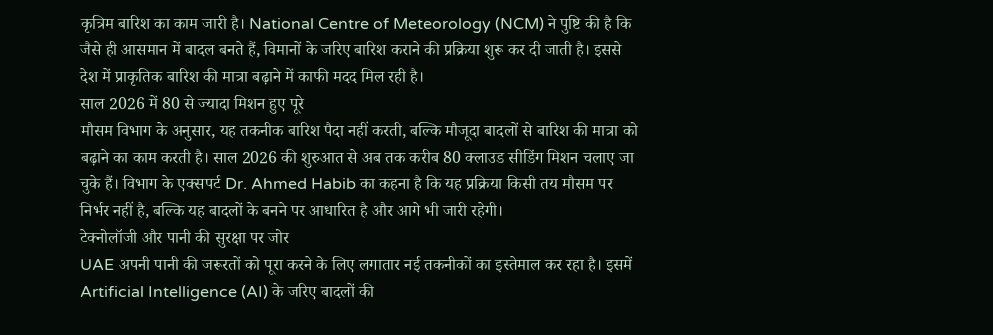कृत्रिम बारिश का काम जारी है। National Centre of Meteorology (NCM) ने पुष्टि की है कि जैसे ही आसमान में बादल बनते हैं, विमानों के जरिए बारिश कराने की प्रक्रिया शुरू कर दी जाती है। इससे देश में प्राकृतिक बारिश की मात्रा बढ़ाने में काफी मदद मिल रही है।
साल 2026 में 80 से ज्यादा मिशन हुए पूरे
मौसम विभाग के अनुसार, यह तकनीक बारिश पैदा नहीं करती, बल्कि मौजूदा बादलों से बारिश की मात्रा को बढ़ाने का काम करती है। साल 2026 की शुरुआत से अब तक करीब 80 क्लाउड सीडिंग मिशन चलाए जा चुके हैं। विभाग के एक्सपर्ट Dr. Ahmed Habib का कहना है कि यह प्रक्रिया किसी तय मौसम पर निर्भर नहीं है, बल्कि यह बादलों के बनने पर आधारित है और आगे भी जारी रहेगी।
टेक्नोलॉजी और पानी की सुरक्षा पर जोर
UAE अपनी पानी की जरूरतों को पूरा करने के लिए लगातार नई तकनीकों का इस्तेमाल कर रहा है। इसमें Artificial Intelligence (AI) के जरिए बादलों की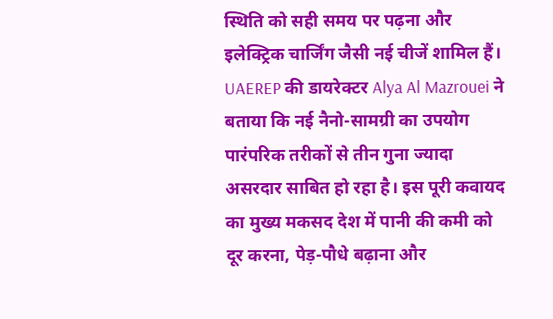स्थिति को सही समय पर पढ़ना और इलेक्ट्रिक चार्जिंग जैसी नई चीजें शामिल हैं। UAEREP की डायरेक्टर Alya Al Mazrouei ने बताया कि नई नैनो-सामग्री का उपयोग पारंपरिक तरीकों से तीन गुना ज्यादा असरदार साबित हो रहा है। इस पूरी कवायद का मुख्य मकसद देश में पानी की कमी को दूर करना, पेड़-पौधे बढ़ाना और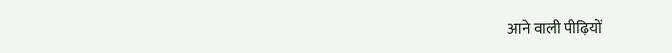आने वाली पीढ़ियों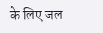के लिए जल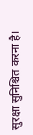सुरक्षा सुनिश्चित करना है।